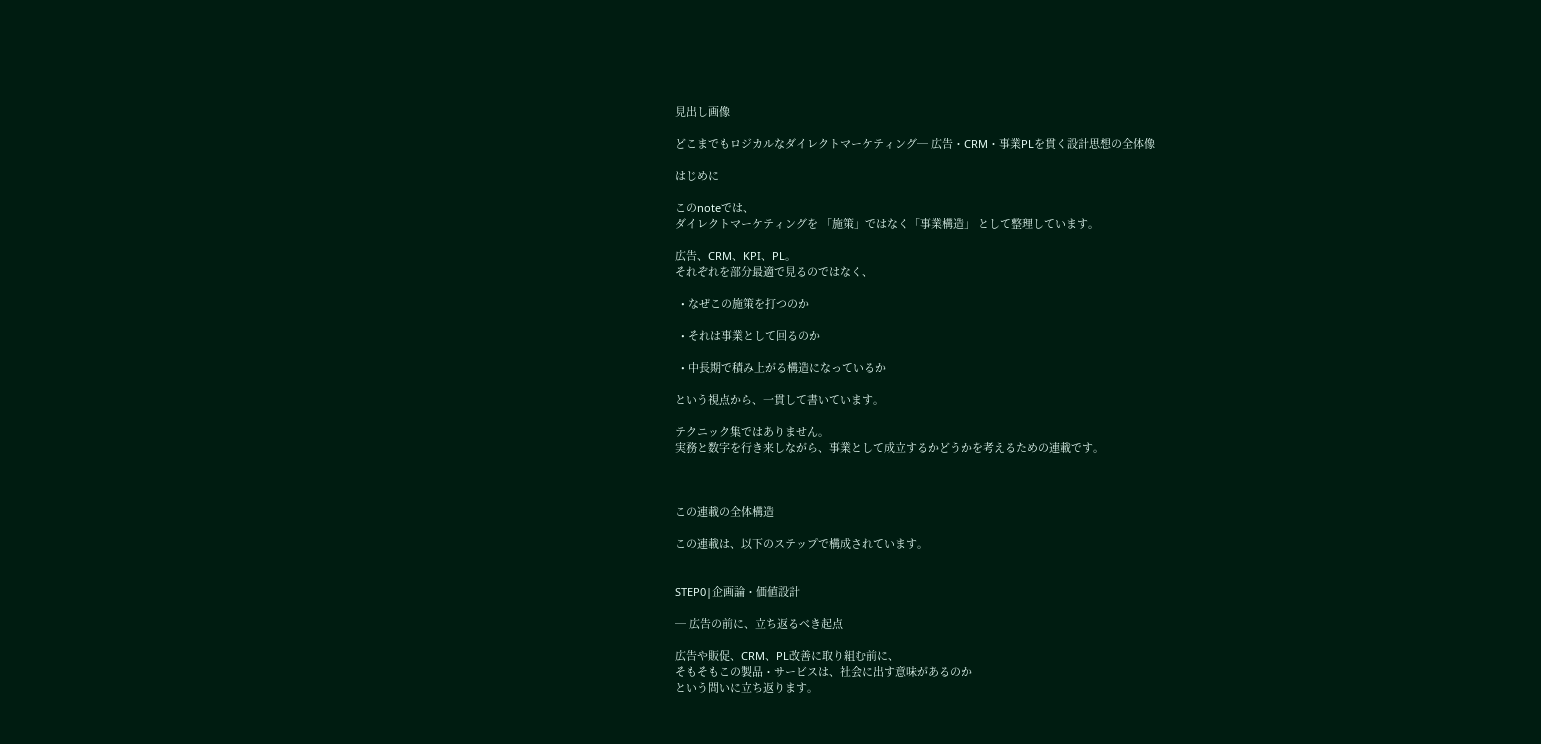見出し画像

どこまでもロジカルなダイレクトマーケティング─ 広告・CRM・事業PLを貫く設計思想の全体像

はじめに

このnoteでは、
ダイレクトマーケティングを 「施策」ではなく「事業構造」 として整理しています。

広告、CRM、KPI、PL。
それぞれを部分最適で見るのではなく、

  • なぜこの施策を打つのか

  • それは事業として回るのか

  • 中長期で積み上がる構造になっているか

という視点から、一貫して書いています。

テクニック集ではありません。
実務と数字を行き来しながら、事業として成立するかどうかを考えるための連載です。



この連載の全体構造

この連載は、以下のステップで構成されています。


STEP0|企画論・価値設計

─ 広告の前に、立ち返るべき起点

広告や販促、CRM、PL改善に取り組む前に、
そもそもこの製品・サービスは、社会に出す意味があるのか
という問いに立ち返ります。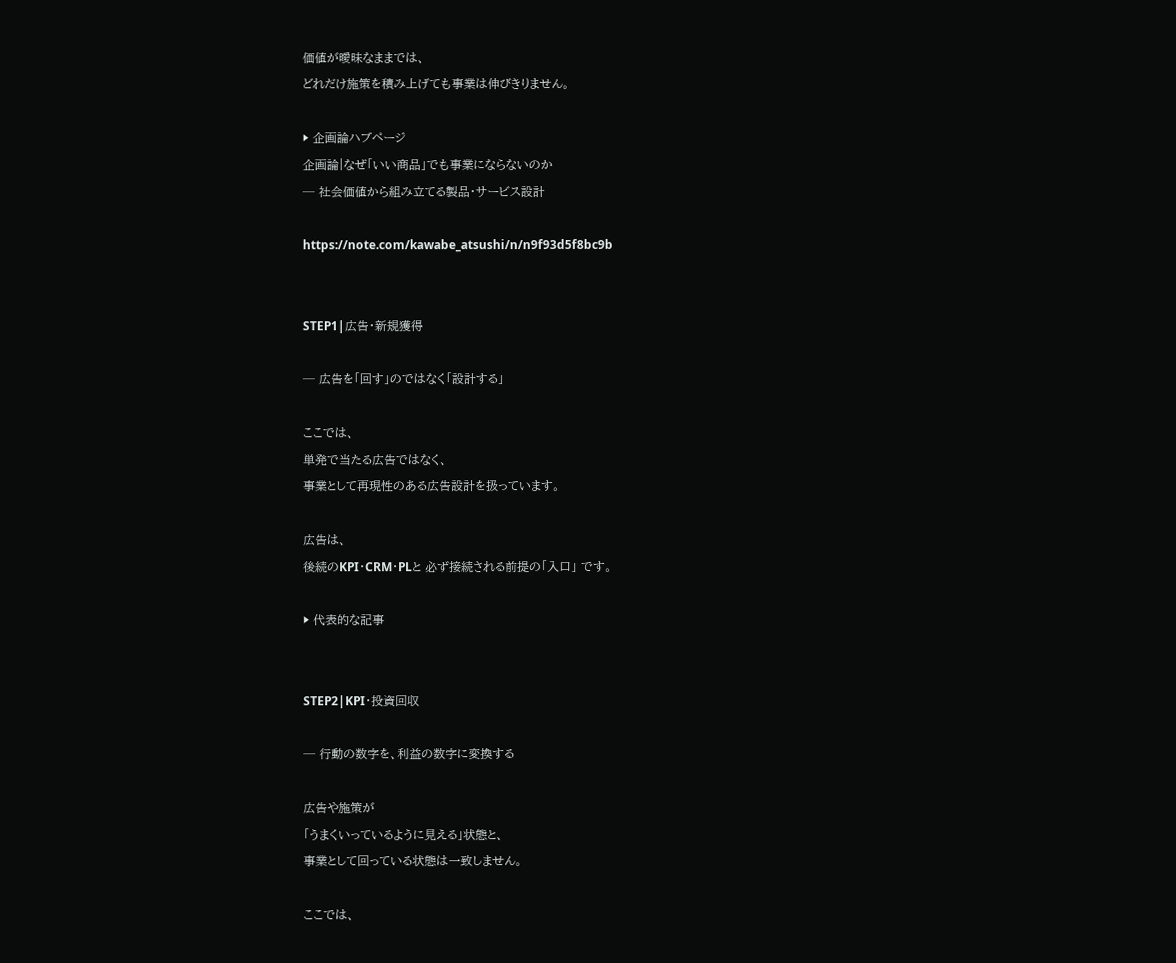価値が曖昧なままでは、
どれだけ施策を積み上げても事業は伸びきりません。

▶ 企画論ハブページ
企画論|なぜ「いい商品」でも事業にならないのか
─ 社会価値から組み立てる製品・サービス設計

https://note.com/kawabe_atsushi/n/n9f93d5f8bc9b


STEP1|広告・新規獲得

─ 広告を「回す」のではなく「設計する」

ここでは、
単発で当たる広告ではなく、
事業として再現性のある広告設計を扱っています。

広告は、
後続のKPI・CRM・PLと 必ず接続される前提の「入口」 です。

▶ 代表的な記事


STEP2|KPI・投資回収

─ 行動の数字を、利益の数字に変換する

広告や施策が
「うまくいっているように見える」状態と、
事業として回っている状態は一致しません。

ここでは、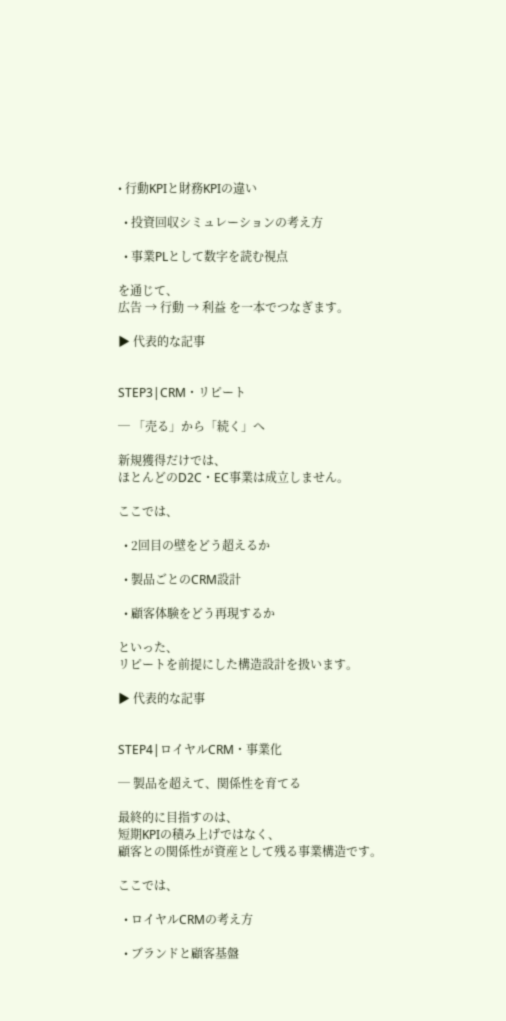• 行動KPIと財務KPIの違い

  • 投資回収シミュレーションの考え方

  • 事業PLとして数字を読む視点

を通じて、
広告 → 行動 → 利益 を一本でつなぎます。

▶ 代表的な記事


STEP3|CRM・リピート

─ 「売る」から「続く」へ

新規獲得だけでは、
ほとんどのD2C・EC事業は成立しません。

ここでは、

  • 2回目の壁をどう超えるか

  • 製品ごとのCRM設計

  • 顧客体験をどう再現するか

といった、
リピートを前提にした構造設計を扱います。

▶ 代表的な記事


STEP4|ロイヤルCRM・事業化

─ 製品を超えて、関係性を育てる

最終的に目指すのは、
短期KPIの積み上げではなく、
顧客との関係性が資産として残る事業構造です。

ここでは、

  • ロイヤルCRMの考え方

  • ブランドと顧客基盤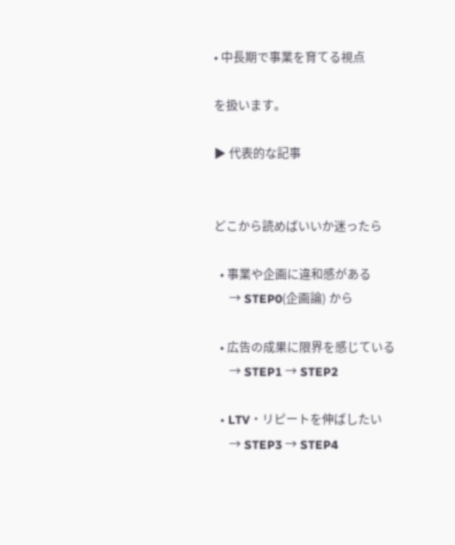• 中長期で事業を育てる視点

を扱います。

▶ 代表的な記事


どこから読めばいいか迷ったら

  • 事業や企画に違和感がある
     → STEP0(企画論) から

  • 広告の成果に限界を感じている
     → STEP1 → STEP2

  • LTV・リピートを伸ばしたい
     → STEP3 → STEP4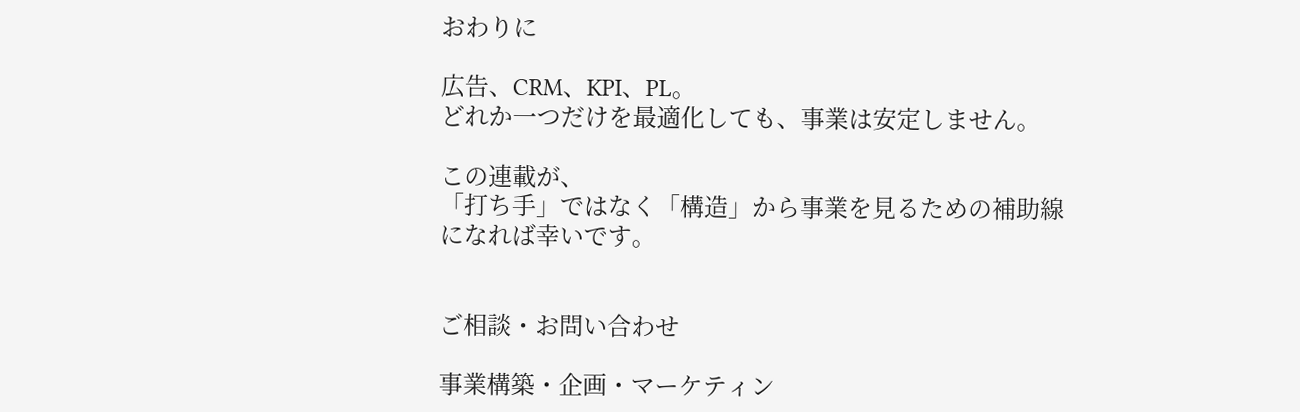おわりに

広告、CRM、KPI、PL。
どれか一つだけを最適化しても、事業は安定しません。

この連載が、
「打ち手」ではなく「構造」から事業を見るための補助線
になれば幸いです。


ご相談・お問い合わせ

事業構築・企画・マーケティン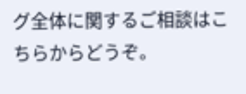グ全体に関するご相談はこちらからどうぞ。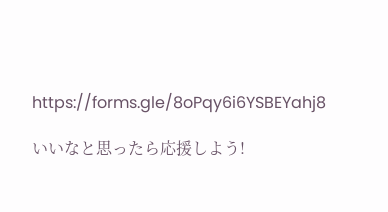https://forms.gle/8oPqy6i6YSBEYahj8

いいなと思ったら応援しよう!